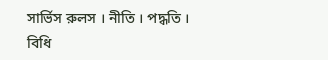সার্ভিস রুলস । নীতি । পদ্ধতি । বিধি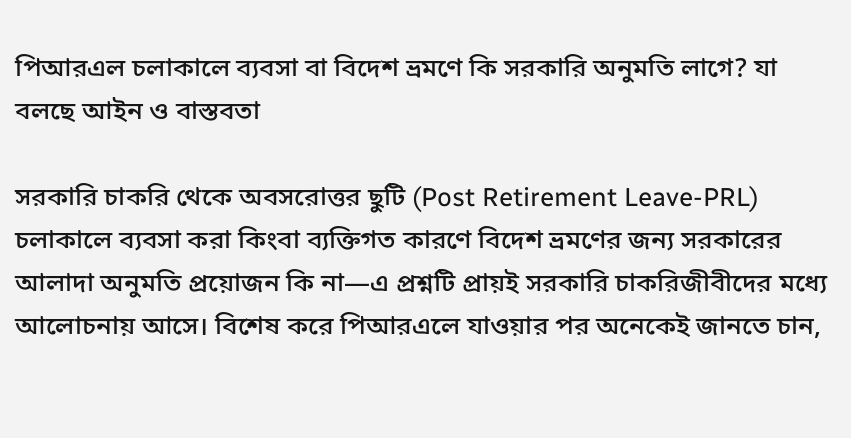পিআরএল চলাকালে ব্যবসা বা বিদেশ ভ্রমণে কি সরকারি অনুমতি লাগে? যা বলছে আইন ও বাস্তবতা

সরকারি চাকরি থেকে অবসরোত্তর ছুটি (Post Retirement Leave-PRL) চলাকালে ব্যবসা করা কিংবা ব্যক্তিগত কারণে বিদেশ ভ্রমণের জন্য সরকারের আলাদা অনুমতি প্রয়োজন কি না—এ প্রশ্নটি প্রায়ই সরকারি চাকরিজীবীদের মধ্যে আলোচনায় আসে। বিশেষ করে পিআরএলে যাওয়ার পর অনেকেই জানতে চান,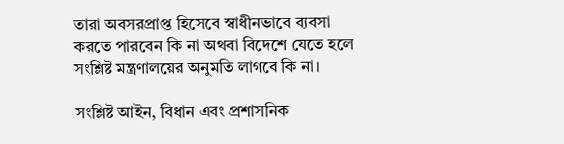তারা অবসরপ্রাপ্ত হিসেবে স্বাধীনভাবে ব্যবসা করতে পারবেন কি না অথবা বিদেশে যেতে হলে সংশ্লিষ্ট মন্ত্রণালয়ের অনুমতি লাগবে কি না।

সংশ্লিষ্ট আইন, বিধান এবং প্রশাসনিক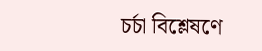চর্চা বিশ্লেষণে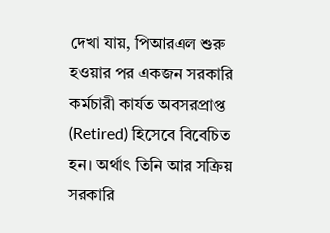দেখা যায়, পিআরএল শুরু হওয়ার পর একজন সরকারি কর্মচারী কার্যত অবসরপ্রাপ্ত (Retired) হিসেবে বিবেচিত হন। অর্থাৎ তিনি আর সক্রিয় সরকারি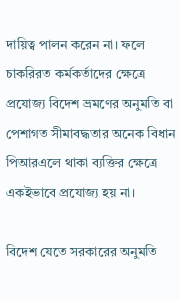দায়িত্ব পালন করেন না। ফলে চাকরিরত কর্মকর্তাদের ক্ষেত্রে প্রযোজ্য বিদেশ ভ্রমণের অনুমতি বা পেশাগত সীমাবদ্ধতার অনেক বিধান পিআরএলে থাকা ব্যক্তির ক্ষেত্রে একইভাবে প্রযোজ্য হয় না।

বিদেশ যেতে সরকারের অনুমতি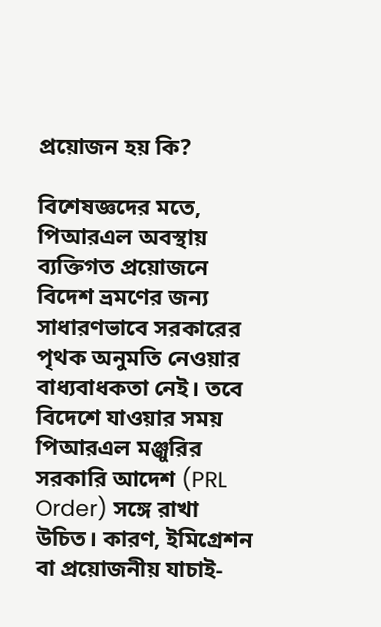প্রয়োজন হয় কি?

বিশেষজ্ঞদের মতে, পিআরএল অবস্থায় ব্যক্তিগত প্রয়োজনে বিদেশ ভ্রমণের জন্য সাধারণভাবে সরকারের পৃথক অনুমতি নেওয়ার বাধ্যবাধকতা নেই। তবে বিদেশে যাওয়ার সময় পিআরএল মঞ্জুরির সরকারি আদেশ (PRL Order) সঙ্গে রাখা উচিত। কারণ, ইমিগ্রেশন বা প্রয়োজনীয় যাচাই-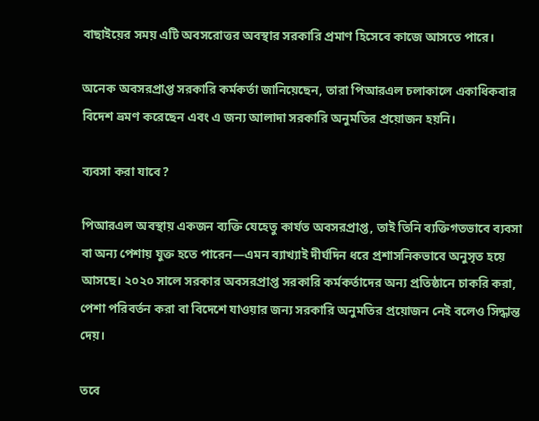বাছাইয়ের সময় এটি অবসরোত্তর অবস্থার সরকারি প্রমাণ হিসেবে কাজে আসতে পারে।

অনেক অবসরপ্রাপ্ত সরকারি কর্মকর্তা জানিয়েছেন, তারা পিআরএল চলাকালে একাধিকবার বিদেশ ভ্রমণ করেছেন এবং এ জন্য আলাদা সরকারি অনুমতির প্রয়োজন হয়নি।

ব্যবসা করা যাবে?

পিআরএল অবস্থায় একজন ব্যক্তি যেহেতু কার্যত অবসরপ্রাপ্ত, তাই তিনি ব্যক্তিগতভাবে ব্যবসা বা অন্য পেশায় যুক্ত হতে পারেন—এমন ব্যাখ্যাই দীর্ঘদিন ধরে প্রশাসনিকভাবে অনুসৃত হয়ে আসছে। ২০২০ সালে সরকার অবসরপ্রাপ্ত সরকারি কর্মকর্তাদের অন্য প্রতিষ্ঠানে চাকরি করা, পেশা পরিবর্তন করা বা বিদেশে যাওয়ার জন্য সরকারি অনুমতির প্রয়োজন নেই বলেও সিদ্ধান্ত দেয়।

তবে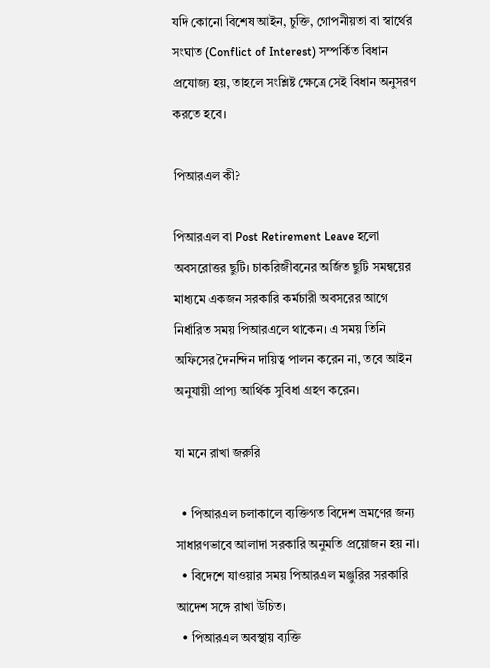যদি কোনো বিশেষ আইন, চুক্তি, গোপনীয়তা বা স্বার্থের সংঘাত (Conflict of Interest) সম্পর্কিত বিধান প্রযোজ্য হয়, তাহলে সংশ্লিষ্ট ক্ষেত্রে সেই বিধান অনুসরণ করতে হবে।

পিআরএল কী?

পিআরএল বা Post Retirement Leave হলো অবসরোত্তর ছুটি। চাকরিজীবনের অর্জিত ছুটি সমন্বয়ের মাধ্যমে একজন সরকারি কর্মচারী অবসরের আগে নির্ধারিত সময় পিআরএলে থাকেন। এ সময় তিনি অফিসের দৈনন্দিন দায়িত্ব পালন করেন না, তবে আইন অনুযায়ী প্রাপ্য আর্থিক সুবিধা গ্রহণ করেন।

যা মনে রাখা জরুরি

  • পিআরএল চলাকালে ব্যক্তিগত বিদেশ ভ্রমণের জন্য সাধারণভাবে আলাদা সরকারি অনুমতি প্রয়োজন হয় না।
  • বিদেশে যাওয়ার সময় পিআরএল মঞ্জুরির সরকারি আদেশ সঙ্গে রাখা উচিত।
  • পিআরএল অবস্থায় ব্যক্তি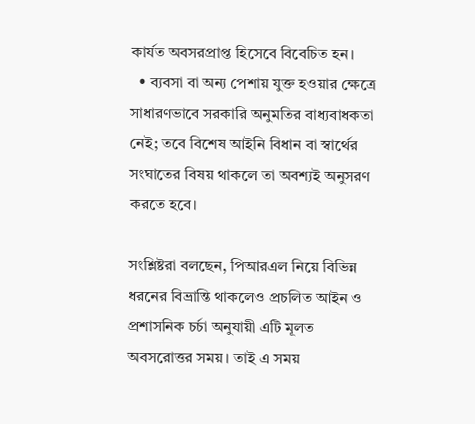কার্যত অবসরপ্রাপ্ত হিসেবে বিবেচিত হন।
  • ব্যবসা বা অন্য পেশায় যুক্ত হওয়ার ক্ষেত্রে সাধারণভাবে সরকারি অনুমতির বাধ্যবাধকতা নেই; তবে বিশেষ আইনি বিধান বা স্বার্থের সংঘাতের বিষয় থাকলে তা অবশ্যই অনুসরণ করতে হবে।

সংশ্লিষ্টরা বলছেন, পিআরএল নিয়ে বিভিন্ন ধরনের বিভ্রান্তি থাকলেও প্রচলিত আইন ও প্রশাসনিক চর্চা অনুযায়ী এটি মূলত অবসরোত্তর সময়। তাই এ সময়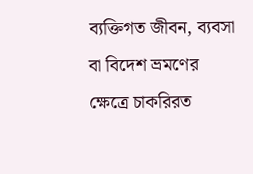ব্যক্তিগত জীবন, ব্যবসা বা বিদেশ ভ্রমণের ক্ষেত্রে চাকরিরত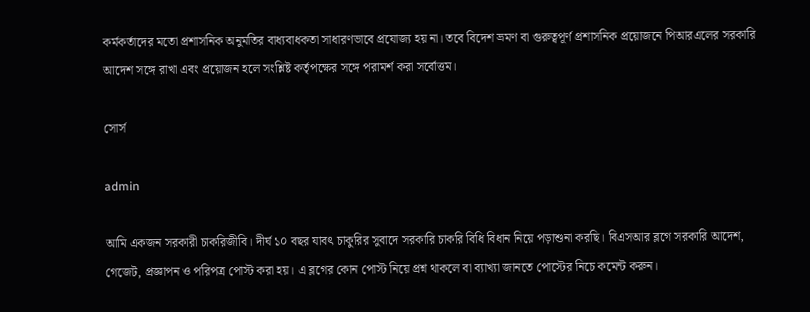কর্মকর্তাদের মতো প্রশাসনিক অনুমতির বাধ্যবাধকতা সাধারণভাবে প্রযোজ্য হয় না। তবে বিদেশ ভ্রমণ বা গুরুত্বপূর্ণ প্রশাসনিক প্রয়োজনে পিআরএলের সরকারি আদেশ সঙ্গে রাখা এবং প্রয়োজন হলে সংশ্লিষ্ট কর্তৃপক্ষের সঙ্গে পরামর্শ করা সর্বোত্তম।

সোর্স

admin

আমি একজন সরকারী চাকরিজীবি। দীর্ঘ ১০ বছর যাবৎ চাকুরির সুবাদে সরকারি চাকরি বিধি বিধান নিয়ে পড়াশুনা করছি। বিএসআর ব্লগে সরকারি আদেশ, গেজেট, প্রজ্ঞাপন ও পরিপত্র পোস্ট করা হয়। এ ব্লগের কোন পোস্ট নিয়ে প্রশ্ন থাকলে বা ব্যাখ্যা জানতে পোস্টের নিচে কমেন্ট করুন।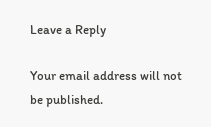Leave a Reply

Your email address will not be published.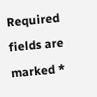Required fields are marked *